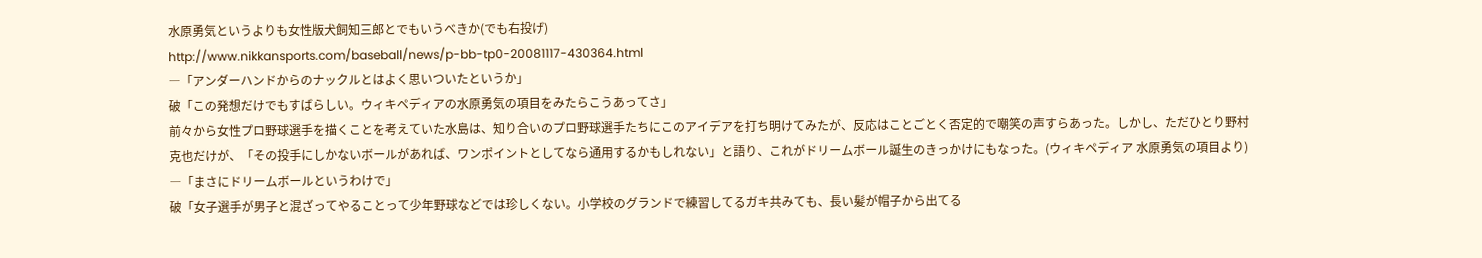水原勇気というよりも女性版犬飼知三郎とでもいうべきか(でも右投げ)
http://www.nikkansports.com/baseball/news/p-bb-tp0-20081117-430364.html
―「アンダーハンドからのナックルとはよく思いついたというか」
破「この発想だけでもすばらしい。ウィキペディアの水原勇気の項目をみたらこうあってさ」
前々から女性プロ野球選手を描くことを考えていた水島は、知り合いのプロ野球選手たちにこのアイデアを打ち明けてみたが、反応はことごとく否定的で嘲笑の声すらあった。しかし、ただひとり野村克也だけが、「その投手にしかないボールがあれば、ワンポイントとしてなら通用するかもしれない」と語り、これがドリームボール誕生のきっかけにもなった。(ウィキペディア 水原勇気の項目より)
―「まさにドリームボールというわけで」
破「女子選手が男子と混ざってやることって少年野球などでは珍しくない。小学校のグランドで練習してるガキ共みても、長い髪が帽子から出てる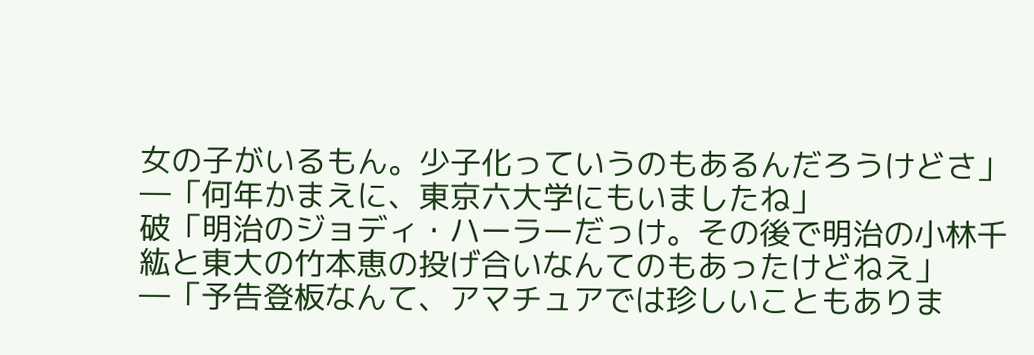女の子がいるもん。少子化っていうのもあるんだろうけどさ」
―「何年かまえに、東京六大学にもいましたね」
破「明治のジョディ・ハーラーだっけ。その後で明治の小林千紘と東大の竹本恵の投げ合いなんてのもあったけどねえ」
―「予告登板なんて、アマチュアでは珍しいこともありま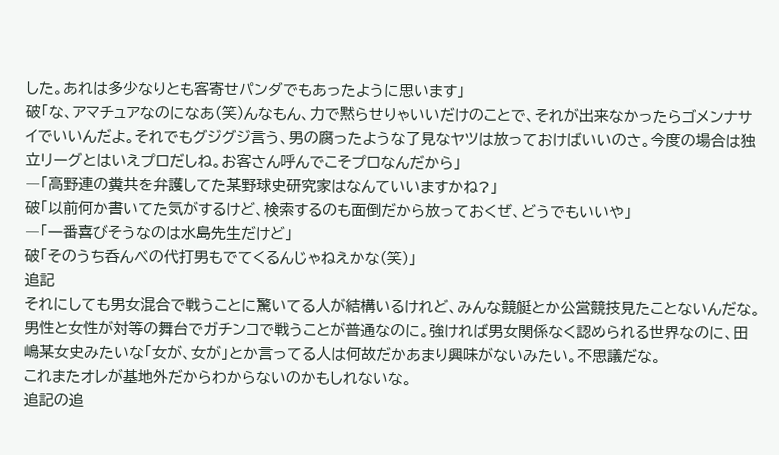した。あれは多少なりとも客寄せパンダでもあったように思います」
破「な、アマチュアなのになあ(笑)んなもん、力で黙らせりゃいいだけのことで、それが出来なかったらゴメンナサイでいいんだよ。それでもグジグジ言う、男の腐ったような了見なヤツは放っておけばいいのさ。今度の場合は独立リーグとはいえプロだしね。お客さん呼んでこそプロなんだから」
―「高野連の糞共を弁護してた某野球史研究家はなんていいますかね?」
破「以前何か書いてた気がするけど、検索するのも面倒だから放っておくぜ、どうでもいいや」
―「一番喜びそうなのは水島先生だけど」
破「そのうち呑んべの代打男もでてくるんじゃねえかな(笑)」
追記
それにしても男女混合で戦うことに驚いてる人が結構いるけれど、みんな競艇とか公営競技見たことないんだな。男性と女性が対等の舞台でガチンコで戦うことが普通なのに。強ければ男女関係なく認められる世界なのに、田嶋某女史みたいな「女が、女が」とか言ってる人は何故だかあまり興味がないみたい。不思議だな。
これまたオレが基地外だからわからないのかもしれないな。
追記の追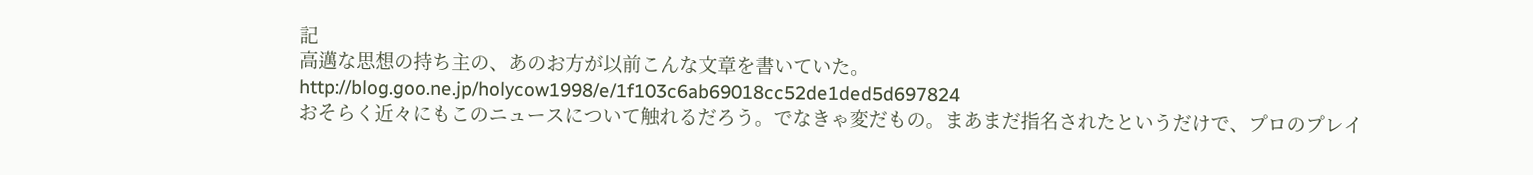記
高邁な思想の持ち主の、あのお方が以前こんな文章を書いていた。
http://blog.goo.ne.jp/holycow1998/e/1f103c6ab69018cc52de1ded5d697824
おそらく近々にもこのニュースについて触れるだろう。でなきゃ変だもの。まあまだ指名されたというだけで、プロのプレイ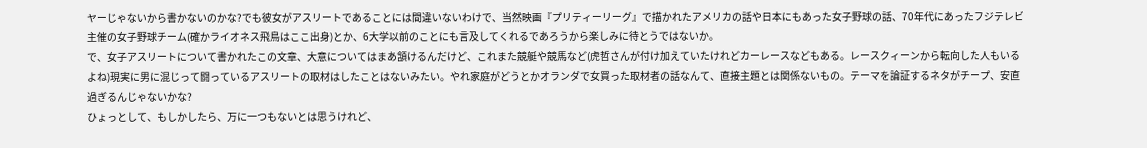ヤーじゃないから書かないのかな?でも彼女がアスリートであることには間違いないわけで、当然映画『プリティーリーグ』で描かれたアメリカの話や日本にもあった女子野球の話、70年代にあったフジテレビ主催の女子野球チーム(確かライオネス飛鳥はここ出身)とか、6大学以前のことにも言及してくれるであろうから楽しみに待とうではないか。
で、女子アスリートについて書かれたこの文章、大意についてはまあ頷けるんだけど、これまた競艇や競馬など(虎哲さんが付け加えていたけれどカーレースなどもある。レースクィーンから転向した人もいるよね)現実に男に混じって闘っているアスリートの取材はしたことはないみたい。やれ家庭がどうとかオランダで女買った取材者の話なんて、直接主題とは関係ないもの。テーマを論証するネタがチープ、安直過ぎるんじゃないかな?
ひょっとして、もしかしたら、万に一つもないとは思うけれど、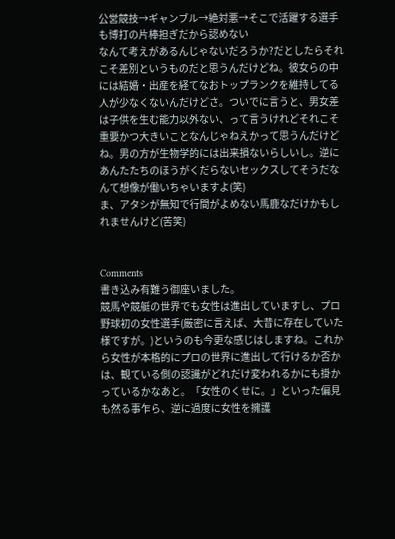公営競技→ギャンブル→絶対悪→そこで活躍する選手も博打の片棒担ぎだから認めない
なんて考えがあるんじゃないだろうか?だとしたらそれこそ差別というものだと思うんだけどね。彼女らの中には結婚・出産を経てなおトップランクを維持してる人が少なくないんだけどさ。ついでに言うと、男女差は子供を生む能力以外ない、って言うけれどそれこそ重要かつ大きいことなんじゃねえかって思うんだけどね。男の方が生物学的には出来損ないらしいし。逆にあんたたちのほうがくだらないセックスしてそうだなんて想像が働いちゃいますよ(笑)
ま、アタシが無知で行間がよめない馬鹿なだけかもしれませんけど(苦笑)


Comments
書き込み有難う御座いました。
競馬や競艇の世界でも女性は進出していますし、プロ野球初の女性選手(厳密に言えば、大昔に存在していた様ですが。)というのも今更な感じはしますね。これから女性が本格的にプロの世界に進出して行けるか否かは、観ている側の認識がどれだけ変われるかにも掛かっているかなあと。「女性のくせに。」といった偏見も然る事乍ら、逆に過度に女性を擁護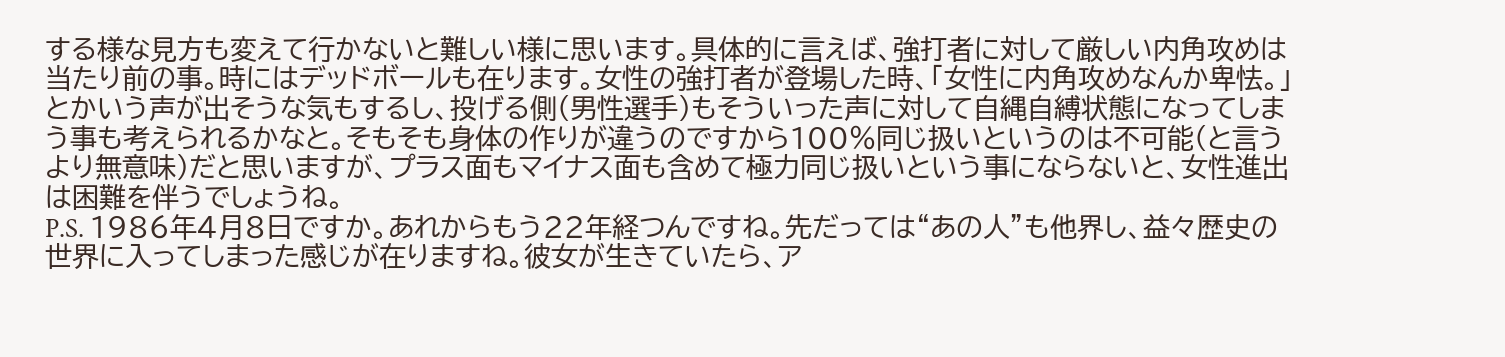する様な見方も変えて行かないと難しい様に思います。具体的に言えば、強打者に対して厳しい内角攻めは当たり前の事。時にはデッドボールも在ります。女性の強打者が登場した時、「女性に内角攻めなんか卑怯。」とかいう声が出そうな気もするし、投げる側(男性選手)もそういった声に対して自縄自縛状態になってしまう事も考えられるかなと。そもそも身体の作りが違うのですから100%同じ扱いというのは不可能(と言うより無意味)だと思いますが、プラス面もマイナス面も含めて極力同じ扱いという事にならないと、女性進出は困難を伴うでしょうね。
P.S. 1986年4月8日ですか。あれからもう22年経つんですね。先だっては“あの人”も他界し、益々歴史の世界に入ってしまった感じが在りますね。彼女が生きていたら、ア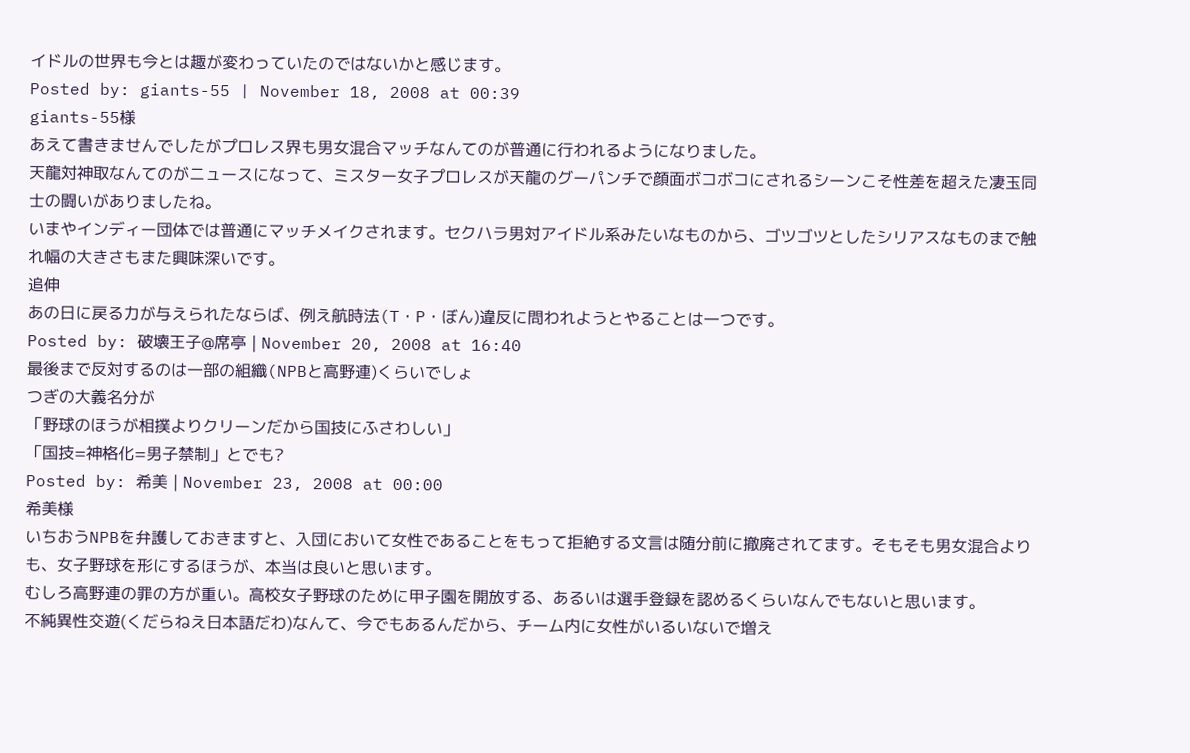イドルの世界も今とは趣が変わっていたのではないかと感じます。
Posted by: giants-55 | November 18, 2008 at 00:39
giants-55様
あえて書きませんでしたがプロレス界も男女混合マッチなんてのが普通に行われるようになりました。
天龍対神取なんてのがニュースになって、ミスター女子プロレスが天龍のグーパンチで顔面ボコボコにされるシーンこそ性差を超えた凄玉同士の闘いがありましたね。
いまやインディー団体では普通にマッチメイクされます。セクハラ男対アイドル系みたいなものから、ゴツゴツとしたシリアスなものまで触れ幅の大きさもまた興味深いです。
追伸
あの日に戻る力が与えられたならば、例え航時法(T・P・ぼん)違反に問われようとやることは一つです。
Posted by: 破壊王子@席亭 | November 20, 2008 at 16:40
最後まで反対するのは一部の組織(NPBと高野連)くらいでしょ
つぎの大義名分が
「野球のほうが相撲よりクリーンだから国技にふさわしい」
「国技=神格化=男子禁制」とでも?
Posted by: 希美 | November 23, 2008 at 00:00
希美様
いちおうNPBを弁護しておきますと、入団において女性であることをもって拒絶する文言は随分前に撤廃されてます。そもそも男女混合よりも、女子野球を形にするほうが、本当は良いと思います。
むしろ高野連の罪の方が重い。高校女子野球のために甲子園を開放する、あるいは選手登録を認めるくらいなんでもないと思います。
不純異性交遊(くだらねえ日本語だわ)なんて、今でもあるんだから、チーム内に女性がいるいないで増え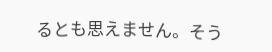るとも思えません。そう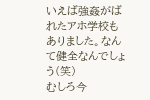いえば強姦がばれたアホ学校もありました。なんて健全なんでしょう(笑)
むしろ今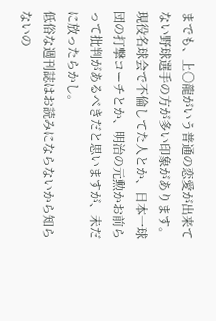までも、上〇龍がいう普通の恋愛が出来てない野球選手の方が多い印象があります。現役名球会で不倫してた人とか、日本一球団の打撃コーチとか、明治の元勲かお前らって批判があるべきだと思いますが、未だに放ったらかし。
低俗な週刊誌はお読みにならないから知らないの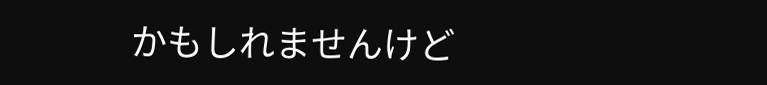かもしれませんけど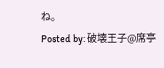ね。
Posted by: 破壊王子@席亭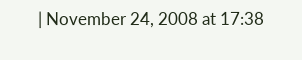| November 24, 2008 at 17:38